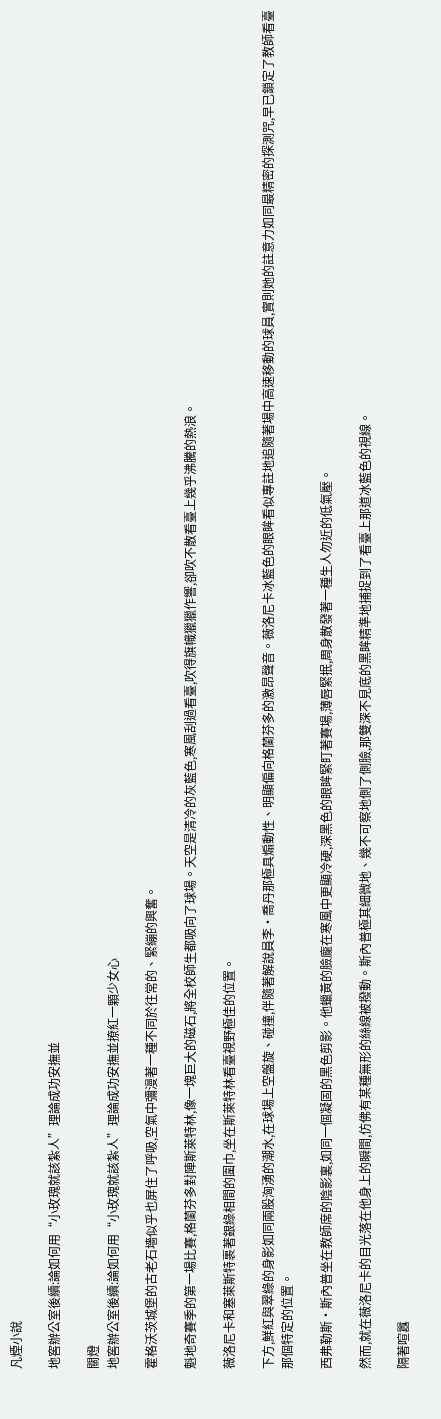凡煙小說

地窖辦公室後續:論如何用“小玫瑰就該紮人”理論成功安撫並

關燈
地窖辦公室後續:論如何用“小玫瑰就該紮人”理論成功安撫並撩紅一顆少女心

霍格沃茨城堡的古老石墻似乎也屏住了呼吸,空氣中彌漫著一種不同於往常的、緊繃的興奮。

魁地奇賽季的第一場比賽,格蘭芬多對陣斯萊特林,像一塊巨大的磁石,將全校師生都吸向了球場。天空是清冷的灰藍色,寒風刮過看臺,吹得旗幟獵獵作響,卻吹不散看臺上幾乎沸騰的熱浪。

薇洛尼卡和塞萊斯特裹著銀綠相間的圍巾,坐在斯萊特林看臺視野極佳的位置。

下方,鮮紅與翠綠的身影如同兩股洶湧的潮水,在球場上空盤旋、碰撞,伴隨著解說員李·喬丹那極具煽動性、明顯偏向格蘭芬多的激昂聲音。薇洛尼卡冰藍色的眼眸看似專註地追隨著場中高速移動的球員,實則她的註意力如同最精密的探測咒,早已鎖定了教師看臺那個特定的位置。

西弗勒斯·斯內普坐在教師席的陰影裏,如同一個凝固的黑色剪影。他蠟黃的臉龐在寒風中更顯冷硬,深黑色的眼眸緊盯著賽場,薄唇緊抿,周身散發著一種生人勿近的低氣壓。

然而,就在薇洛尼卡的目光落在他身上的瞬間,仿佛有某種無形的絲線被撥動。斯內普極其細微地、幾不可察地側了側臉,那雙深不見底的黑眸精準地捕捉到了看臺上那道冰藍色的視線。

隔著喧囂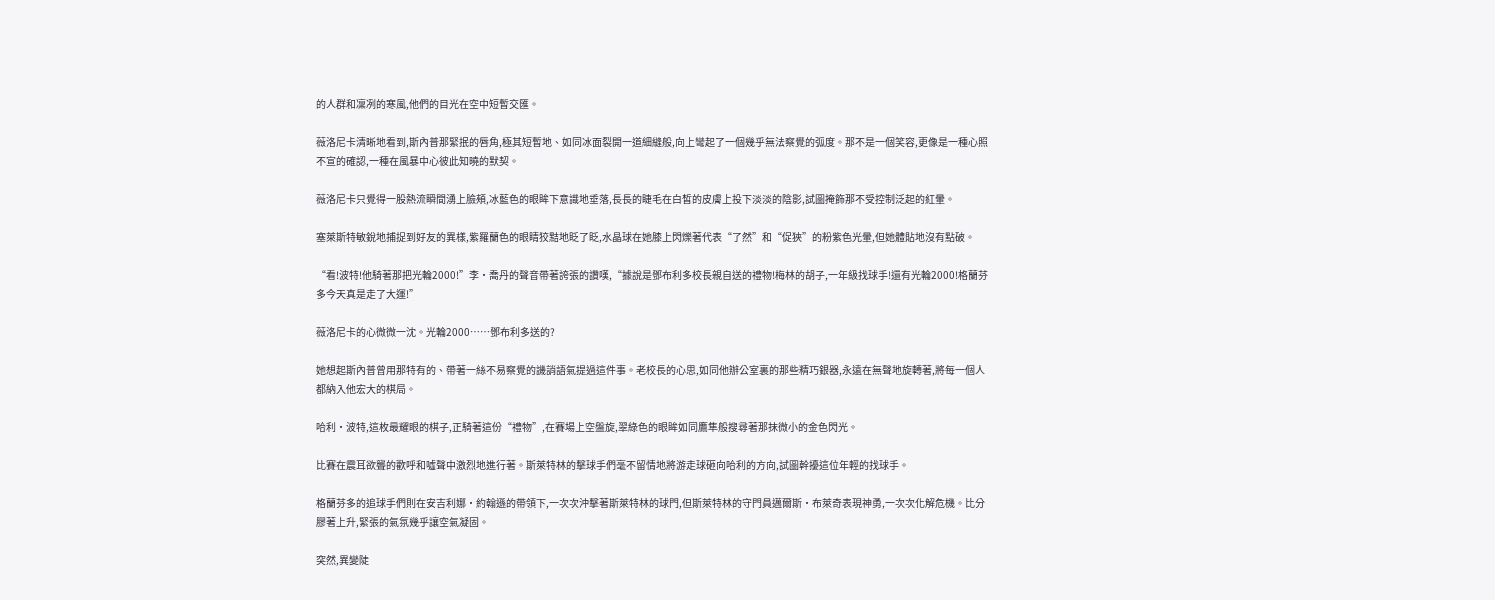的人群和凜冽的寒風,他們的目光在空中短暫交匯。

薇洛尼卡清晰地看到,斯內普那緊抿的唇角,極其短暫地、如同冰面裂開一道細縫般,向上彎起了一個幾乎無法察覺的弧度。那不是一個笑容,更像是一種心照不宣的確認,一種在風暴中心彼此知曉的默契。

薇洛尼卡只覺得一股熱流瞬間湧上臉頰,冰藍色的眼眸下意識地垂落,長長的睫毛在白皙的皮膚上投下淡淡的陰影,試圖掩飾那不受控制泛起的紅暈。

塞萊斯特敏銳地捕捉到好友的異樣,紫羅蘭色的眼睛狡黠地眨了眨,水晶球在她膝上閃爍著代表“了然”和“促狹”的粉紫色光暈,但她體貼地沒有點破。

“看!波特!他騎著那把光輪2000!”李·喬丹的聲音帶著誇張的讚嘆,“據說是鄧布利多校長親自送的禮物!梅林的胡子,一年級找球手!還有光輪2000!格蘭芬多今天真是走了大運!”

薇洛尼卡的心微微一沈。光輪2000……鄧布利多送的?

她想起斯內普曾用那特有的、帶著一絲不易察覺的譏誚語氣提過這件事。老校長的心思,如同他辦公室裏的那些精巧銀器,永遠在無聲地旋轉著,將每一個人都納入他宏大的棋局。

哈利·波特,這枚最耀眼的棋子,正騎著這份“禮物”,在賽場上空盤旋,翠綠色的眼眸如同鷹隼般搜尋著那抹微小的金色閃光。

比賽在震耳欲聾的歡呼和噓聲中激烈地進行著。斯萊特林的擊球手們毫不留情地將游走球砸向哈利的方向,試圖幹擾這位年輕的找球手。

格蘭芬多的追球手們則在安吉利娜·約翰遜的帶領下,一次次沖擊著斯萊特林的球門,但斯萊特林的守門員邁爾斯·布萊奇表現神勇,一次次化解危機。比分膠著上升,緊張的氣氛幾乎讓空氣凝固。

突然,異變陡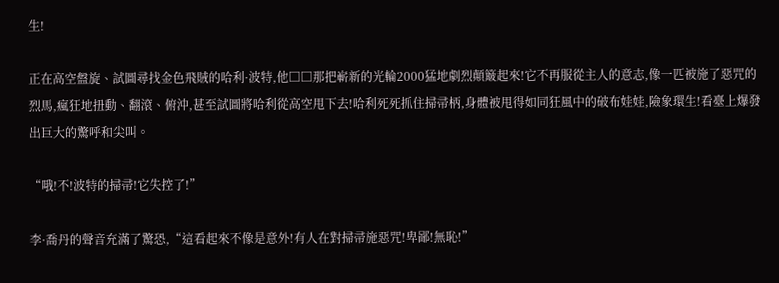生!

正在高空盤旋、試圖尋找金色飛賊的哈利·波特,他□□那把嶄新的光輪2000猛地劇烈顛簸起來!它不再服從主人的意志,像一匹被施了惡咒的烈馬,瘋狂地扭動、翻滾、俯沖,甚至試圖將哈利從高空甩下去!哈利死死抓住掃帚柄,身體被甩得如同狂風中的破布娃娃,險象環生!看臺上爆發出巨大的驚呼和尖叫。

“哦!不!波特的掃帚!它失控了!”

李·喬丹的聲音充滿了驚恐,“這看起來不像是意外!有人在對掃帚施惡咒!卑鄙!無恥!”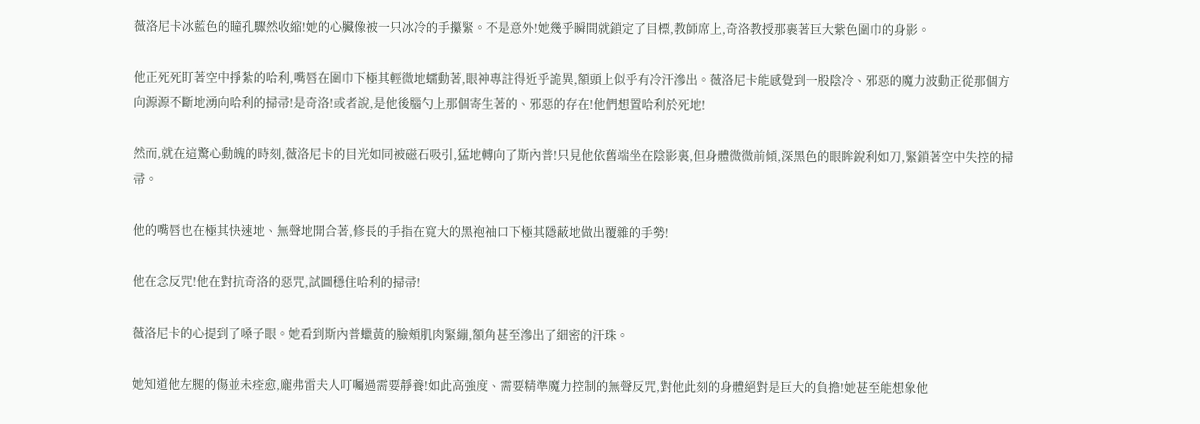薇洛尼卡冰藍色的瞳孔驟然收縮!她的心臟像被一只冰冷的手攥緊。不是意外!她幾乎瞬間就鎖定了目標,教師席上,奇洛教授那裹著巨大紫色圍巾的身影。

他正死死盯著空中掙紮的哈利,嘴唇在圍巾下極其輕微地蠕動著,眼神專註得近乎詭異,額頭上似乎有冷汗滲出。薇洛尼卡能感覺到一股陰冷、邪惡的魔力波動正從那個方向源源不斷地湧向哈利的掃帚!是奇洛!或者說,是他後腦勺上那個寄生著的、邪惡的存在!他們想置哈利於死地!

然而,就在這驚心動魄的時刻,薇洛尼卡的目光如同被磁石吸引,猛地轉向了斯內普!只見他依舊端坐在陰影裏,但身體微微前傾,深黑色的眼眸銳利如刀,緊鎖著空中失控的掃帚。

他的嘴唇也在極其快速地、無聲地開合著,修長的手指在寬大的黑袍袖口下極其隱蔽地做出覆雜的手勢!

他在念反咒!他在對抗奇洛的惡咒,試圖穩住哈利的掃帚!

薇洛尼卡的心提到了嗓子眼。她看到斯內普蠟黃的臉頰肌肉緊繃,額角甚至滲出了細密的汗珠。

她知道他左腿的傷並未痊愈,龐弗雷夫人叮囑過需要靜養!如此高強度、需要精準魔力控制的無聲反咒,對他此刻的身體絕對是巨大的負擔!她甚至能想象他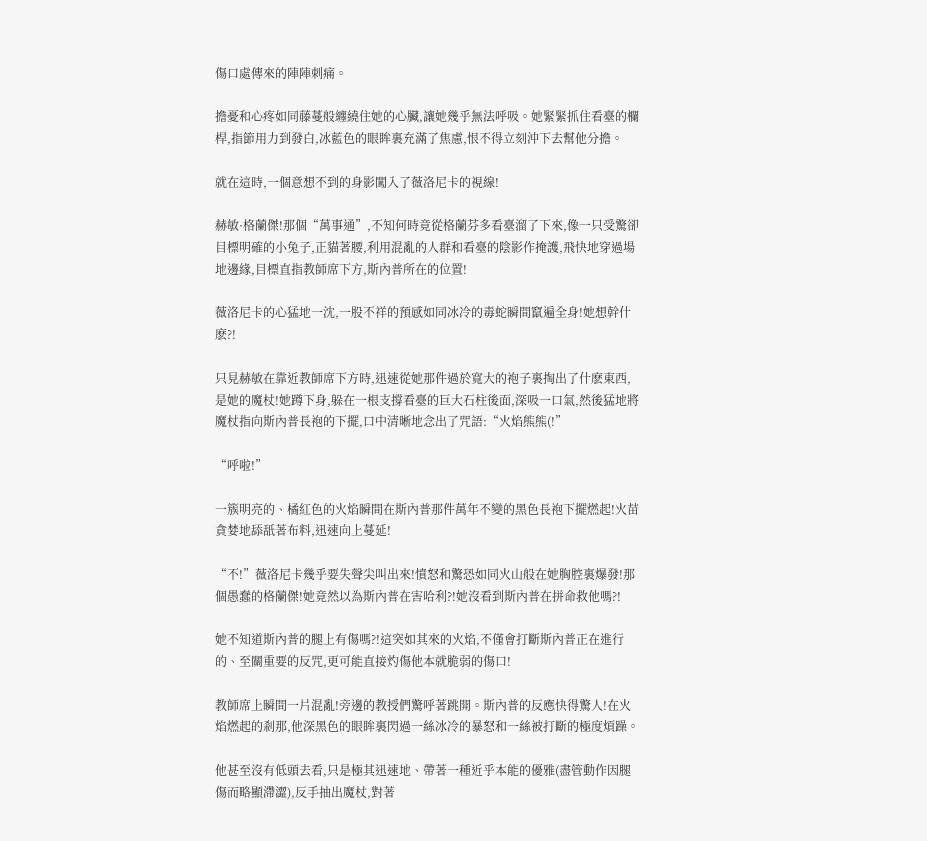傷口處傳來的陣陣刺痛。

擔憂和心疼如同藤蔓般纏繞住她的心臟,讓她幾乎無法呼吸。她緊緊抓住看臺的欄桿,指節用力到發白,冰藍色的眼眸裏充滿了焦慮,恨不得立刻沖下去幫他分擔。

就在這時,一個意想不到的身影闖入了薇洛尼卡的視線!

赫敏·格蘭傑!那個“萬事通”,不知何時竟從格蘭芬多看臺溜了下來,像一只受驚卻目標明確的小兔子,正貓著腰,利用混亂的人群和看臺的陰影作掩護,飛快地穿過場地邊緣,目標直指教師席下方,斯內普所在的位置!

薇洛尼卡的心猛地一沈,一股不祥的預感如同冰冷的毒蛇瞬間竄遍全身!她想幹什麽?!

只見赫敏在靠近教師席下方時,迅速從她那件過於寬大的袍子裏掏出了什麽東西,是她的魔杖!她蹲下身,躲在一根支撐看臺的巨大石柱後面,深吸一口氣,然後猛地將魔杖指向斯內普長袍的下擺,口中清晰地念出了咒語:“火焰熊熊(!”

“呼啦!”

一簇明亮的、橘紅色的火焰瞬間在斯內普那件萬年不變的黑色長袍下擺燃起!火苗貪婪地舔舐著布料,迅速向上蔓延!

“不!”薇洛尼卡幾乎要失聲尖叫出來!憤怒和驚恐如同火山般在她胸腔裏爆發!那個愚蠢的格蘭傑!她竟然以為斯內普在害哈利?!她沒看到斯內普在拼命救他嗎?!

她不知道斯內普的腿上有傷嗎?!這突如其來的火焰,不僅會打斷斯內普正在進行的、至關重要的反咒,更可能直接灼傷他本就脆弱的傷口!

教師席上瞬間一片混亂!旁邊的教授們驚呼著跳開。斯內普的反應快得驚人!在火焰燃起的剎那,他深黑色的眼眸裏閃過一絲冰冷的暴怒和一絲被打斷的極度煩躁。

他甚至沒有低頭去看,只是極其迅速地、帶著一種近乎本能的優雅(盡管動作因腿傷而略顯滯澀),反手抽出魔杖,對著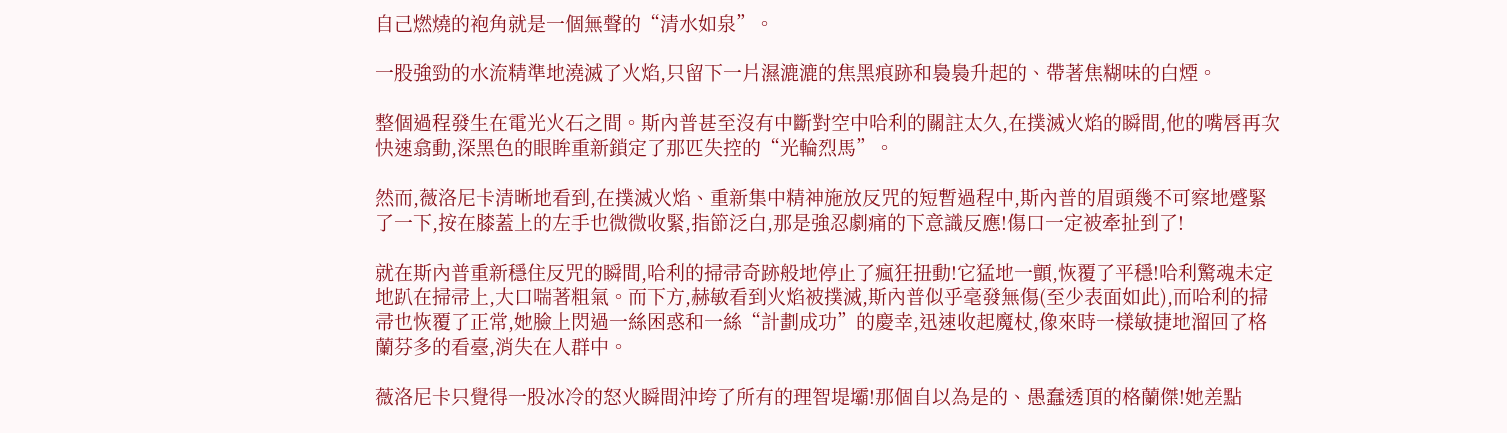自己燃燒的袍角就是一個無聲的“清水如泉”。

一股強勁的水流精準地澆滅了火焰,只留下一片濕漉漉的焦黑痕跡和裊裊升起的、帶著焦糊味的白煙。

整個過程發生在電光火石之間。斯內普甚至沒有中斷對空中哈利的關註太久,在撲滅火焰的瞬間,他的嘴唇再次快速翕動,深黑色的眼眸重新鎖定了那匹失控的“光輪烈馬”。

然而,薇洛尼卡清晰地看到,在撲滅火焰、重新集中精神施放反咒的短暫過程中,斯內普的眉頭幾不可察地蹙緊了一下,按在膝蓋上的左手也微微收緊,指節泛白,那是強忍劇痛的下意識反應!傷口一定被牽扯到了!

就在斯內普重新穩住反咒的瞬間,哈利的掃帚奇跡般地停止了瘋狂扭動!它猛地一顫,恢覆了平穩!哈利驚魂未定地趴在掃帚上,大口喘著粗氣。而下方,赫敏看到火焰被撲滅,斯內普似乎毫發無傷(至少表面如此),而哈利的掃帚也恢覆了正常,她臉上閃過一絲困惑和一絲“計劃成功”的慶幸,迅速收起魔杖,像來時一樣敏捷地溜回了格蘭芬多的看臺,消失在人群中。

薇洛尼卡只覺得一股冰冷的怒火瞬間沖垮了所有的理智堤壩!那個自以為是的、愚蠢透頂的格蘭傑!她差點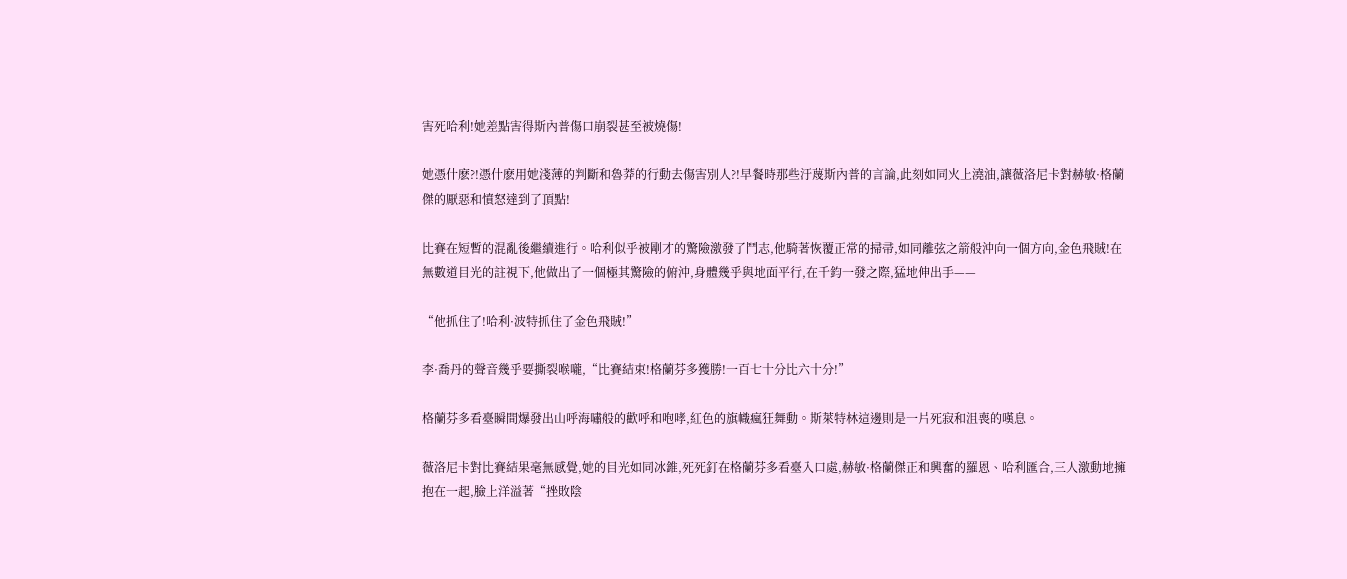害死哈利!她差點害得斯內普傷口崩裂甚至被燒傷!

她憑什麽?!憑什麽用她淺薄的判斷和魯莽的行動去傷害別人?!早餐時那些汙蔑斯內普的言論,此刻如同火上澆油,讓薇洛尼卡對赫敏·格蘭傑的厭惡和憤怒達到了頂點!

比賽在短暫的混亂後繼續進行。哈利似乎被剛才的驚險激發了鬥志,他騎著恢覆正常的掃帚,如同離弦之箭般沖向一個方向,金色飛賊!在無數道目光的註視下,他做出了一個極其驚險的俯沖,身體幾乎與地面平行,在千鈞一發之際,猛地伸出手——

“他抓住了!哈利·波特抓住了金色飛賊!”

李·喬丹的聲音幾乎要撕裂喉嚨,“比賽結束!格蘭芬多獲勝!一百七十分比六十分!”

格蘭芬多看臺瞬間爆發出山呼海嘯般的歡呼和咆哮,紅色的旗幟瘋狂舞動。斯萊特林這邊則是一片死寂和沮喪的嘆息。

薇洛尼卡對比賽結果毫無感覺,她的目光如同冰錐,死死釘在格蘭芬多看臺入口處,赫敏·格蘭傑正和興奮的羅恩、哈利匯合,三人激動地擁抱在一起,臉上洋溢著“挫敗陰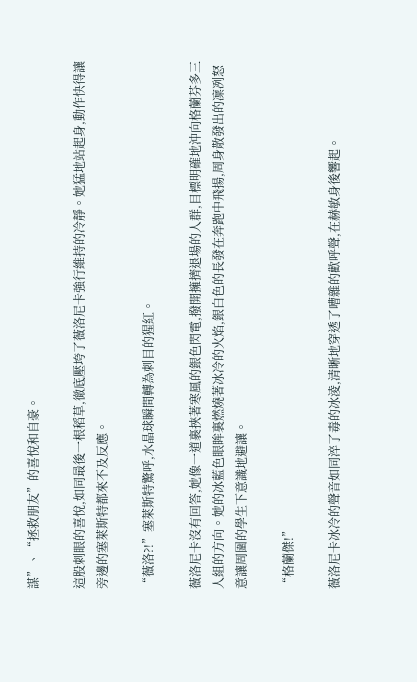謀”、“拯救朋友”的喜悅和自豪。

這股刺眼的喜悅,如同最後一根稻草,徹底壓垮了薇洛尼卡強行維持的冷靜。她猛地站起身,動作快得讓旁邊的塞萊斯特都來不及反應。

“薇洛?!”塞萊斯特驚呼,水晶球瞬間轉為刺目的猩紅。

薇洛尼卡沒有回答,她像一道裹挾著寒風的銀色閃電,撥開擁擠退場的人群,目標明確地沖向格蘭芬多三人組的方向。她的冰藍色眼眸裏燃燒著冰冷的火焰,銀白色的長發在奔跑中飛揚,周身散發出的凜冽怒意讓周圍的學生下意識地避讓。

“格蘭傑!”

薇洛尼卡冰冷的聲音如同淬了毒的冰淩,清晰地穿透了嘈雜的歡呼聲,在赫敏身後響起。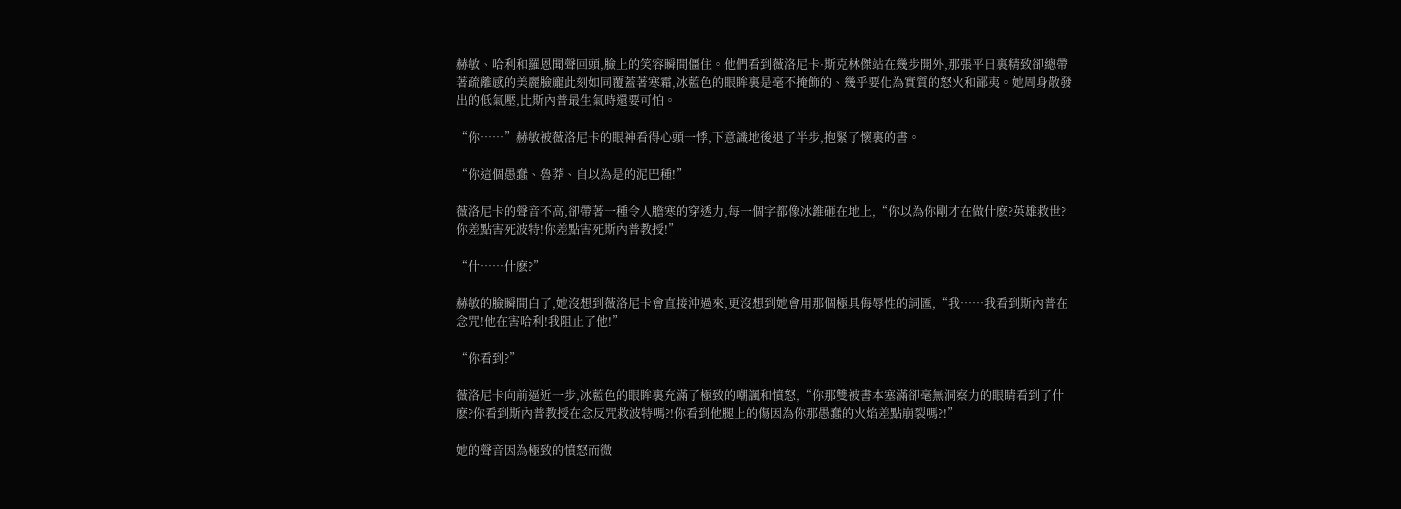赫敏、哈利和羅恩聞聲回頭,臉上的笑容瞬間僵住。他們看到薇洛尼卡·斯克林傑站在幾步開外,那張平日裏精致卻總帶著疏離感的美麗臉龐此刻如同覆蓋著寒霜,冰藍色的眼眸裏是毫不掩飾的、幾乎要化為實質的怒火和鄙夷。她周身散發出的低氣壓,比斯內普最生氣時還要可怕。

“你……”赫敏被薇洛尼卡的眼神看得心頭一悸,下意識地後退了半步,抱緊了懷裏的書。

“你這個愚蠢、魯莽、自以為是的泥巴種!”

薇洛尼卡的聲音不高,卻帶著一種令人膽寒的穿透力,每一個字都像冰錐砸在地上,“你以為你剛才在做什麽?英雄救世?你差點害死波特!你差點害死斯內普教授!”

“什……什麽?”

赫敏的臉瞬間白了,她沒想到薇洛尼卡會直接沖過來,更沒想到她會用那個極具侮辱性的詞匯,“我……我看到斯內普在念咒!他在害哈利!我阻止了他!”

“你看到?”

薇洛尼卡向前逼近一步,冰藍色的眼眸裏充滿了極致的嘲諷和憤怒,“你那雙被書本塞滿卻毫無洞察力的眼睛看到了什麽?你看到斯內普教授在念反咒救波特嗎?!你看到他腿上的傷因為你那愚蠢的火焰差點崩裂嗎?!”

她的聲音因為極致的憤怒而微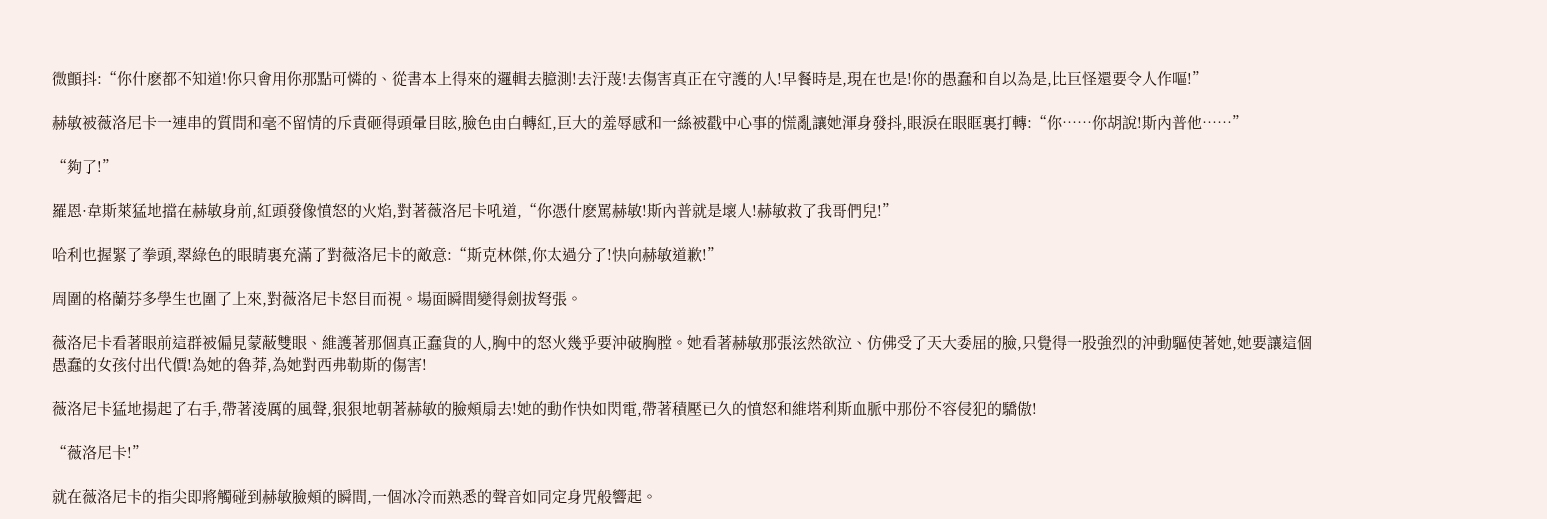微顫抖:“你什麽都不知道!你只會用你那點可憐的、從書本上得來的邏輯去臆測!去汙蔑!去傷害真正在守護的人!早餐時是,現在也是!你的愚蠢和自以為是,比巨怪還要令人作嘔!”

赫敏被薇洛尼卡一連串的質問和毫不留情的斥責砸得頭暈目眩,臉色由白轉紅,巨大的羞辱感和一絲被戳中心事的慌亂讓她渾身發抖,眼淚在眼眶裏打轉:“你……你胡說!斯內普他……”

“夠了!”

羅恩·韋斯萊猛地擋在赫敏身前,紅頭發像憤怒的火焰,對著薇洛尼卡吼道,“你憑什麽罵赫敏!斯內普就是壞人!赫敏救了我哥們兒!”

哈利也握緊了拳頭,翠綠色的眼睛裏充滿了對薇洛尼卡的敵意:“斯克林傑,你太過分了!快向赫敏道歉!”

周圍的格蘭芬多學生也圍了上來,對薇洛尼卡怒目而視。場面瞬間變得劍拔弩張。

薇洛尼卡看著眼前這群被偏見蒙蔽雙眼、維護著那個真正蠢貨的人,胸中的怒火幾乎要沖破胸膛。她看著赫敏那張泫然欲泣、仿佛受了天大委屈的臉,只覺得一股強烈的沖動驅使著她,她要讓這個愚蠢的女孩付出代價!為她的魯莽,為她對西弗勒斯的傷害!

薇洛尼卡猛地揚起了右手,帶著淩厲的風聲,狠狠地朝著赫敏的臉頰扇去!她的動作快如閃電,帶著積壓已久的憤怒和維塔利斯血脈中那份不容侵犯的驕傲!

“薇洛尼卡!”

就在薇洛尼卡的指尖即將觸碰到赫敏臉頰的瞬間,一個冰冷而熟悉的聲音如同定身咒般響起。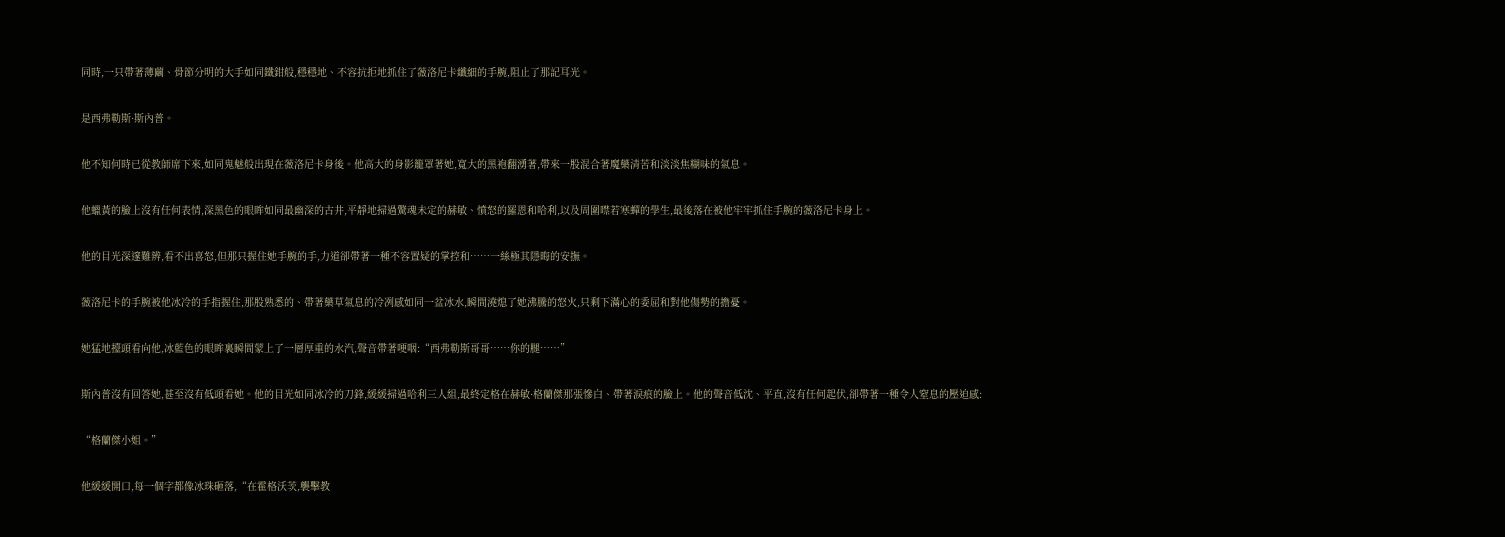同時,一只帶著薄繭、骨節分明的大手如同鐵鉗般,穩穩地、不容抗拒地抓住了薇洛尼卡纖細的手腕,阻止了那記耳光。

是西弗勒斯·斯內普。

他不知何時已從教師席下來,如同鬼魅般出現在薇洛尼卡身後。他高大的身影籠罩著她,寬大的黑袍翻湧著,帶來一股混合著魔藥清苦和淡淡焦糊味的氣息。

他蠟黃的臉上沒有任何表情,深黑色的眼眸如同最幽深的古井,平靜地掃過驚魂未定的赫敏、憤怒的羅恩和哈利,以及周圍噤若寒蟬的學生,最後落在被他牢牢抓住手腕的薇洛尼卡身上。

他的目光深邃難辨,看不出喜怒,但那只握住她手腕的手,力道卻帶著一種不容置疑的掌控和……一絲極其隱晦的安撫。

薇洛尼卡的手腕被他冰冷的手指握住,那股熟悉的、帶著藥草氣息的冷冽感如同一盆冰水,瞬間澆熄了她沸騰的怒火,只剩下滿心的委屈和對他傷勢的擔憂。

她猛地擡頭看向他,冰藍色的眼眸裏瞬間蒙上了一層厚重的水汽,聲音帶著哽咽:“西弗勒斯哥哥……你的腿……”

斯內普沒有回答她,甚至沒有低頭看她。他的目光如同冰冷的刀鋒,緩緩掃過哈利三人組,最終定格在赫敏·格蘭傑那張慘白、帶著淚痕的臉上。他的聲音低沈、平直,沒有任何起伏,卻帶著一種令人窒息的壓迫感:

“格蘭傑小姐。”

他緩緩開口,每一個字都像冰珠砸落,“在霍格沃茨,襲擊教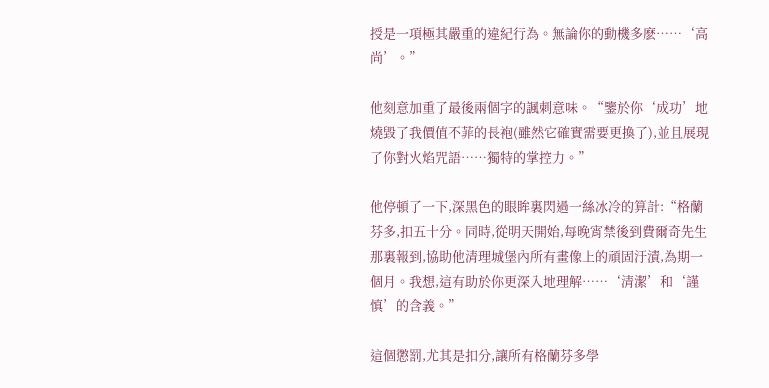授是一項極其嚴重的違紀行為。無論你的動機多麽……‘高尚’。”

他刻意加重了最後兩個字的諷刺意味。“鑒於你‘成功’地燒毀了我價值不菲的長袍(雖然它確實需要更換了),並且展現了你對火焰咒語……獨特的掌控力。”

他停頓了一下,深黑色的眼眸裏閃過一絲冰冷的算計:“格蘭芬多,扣五十分。同時,從明天開始,每晚宵禁後到費爾奇先生那裏報到,協助他清理城堡內所有畫像上的頑固汙漬,為期一個月。我想,這有助於你更深入地理解……‘清潔’和‘謹慎’的含義。”

這個懲罰,尤其是扣分,讓所有格蘭芬多學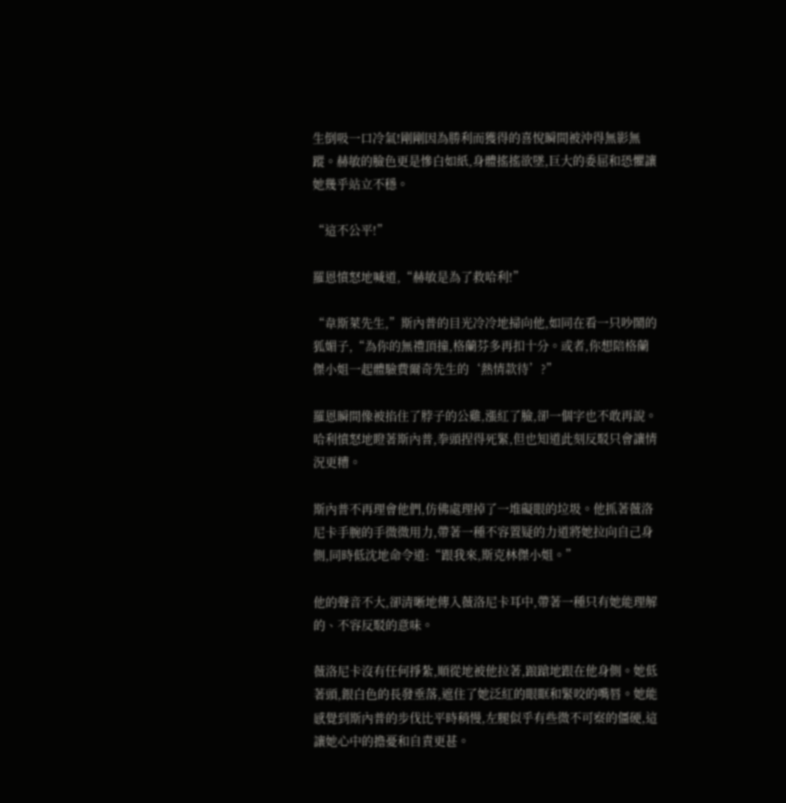生倒吸一口冷氣!剛剛因為勝利而獲得的喜悅瞬間被沖得無影無蹤。赫敏的臉色更是慘白如紙,身體搖搖欲墜,巨大的委屈和恐懼讓她幾乎站立不穩。

“這不公平!”

羅恩憤怒地喊道,“赫敏是為了救哈利!”

“韋斯萊先生,”斯內普的目光冷冷地掃向他,如同在看一只吵鬧的狐媚子,“為你的無禮頂撞,格蘭芬多再扣十分。或者,你想陪格蘭傑小姐一起體驗費爾奇先生的‘熱情款待’?”

羅恩瞬間像被掐住了脖子的公雞,漲紅了臉,卻一個字也不敢再說。哈利憤怒地瞪著斯內普,拳頭捏得死緊,但也知道此刻反駁只會讓情況更糟。

斯內普不再理會他們,仿佛處理掉了一堆礙眼的垃圾。他抓著薇洛尼卡手腕的手微微用力,帶著一種不容置疑的力道將她拉向自己身側,同時低沈地命令道:“跟我來,斯克林傑小姐。”

他的聲音不大,卻清晰地傳入薇洛尼卡耳中,帶著一種只有她能理解的、不容反駁的意味。

薇洛尼卡沒有任何掙紮,順從地被他拉著,踉蹌地跟在他身側。她低著頭,銀白色的長發垂落,遮住了她泛紅的眼眶和緊咬的嘴唇。她能感覺到斯內普的步伐比平時稍慢,左腿似乎有些微不可察的僵硬,這讓她心中的擔憂和自責更甚。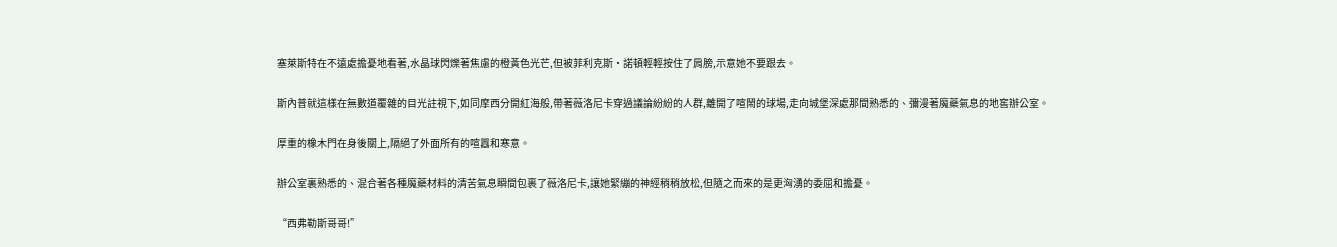塞萊斯特在不遠處擔憂地看著,水晶球閃爍著焦慮的橙黃色光芒,但被菲利克斯·諾頓輕輕按住了肩膀,示意她不要跟去。

斯內普就這樣在無數道覆雜的目光註視下,如同摩西分開紅海般,帶著薇洛尼卡穿過議論紛紛的人群,離開了喧鬧的球場,走向城堡深處那間熟悉的、彌漫著魔藥氣息的地窖辦公室。

厚重的橡木門在身後關上,隔絕了外面所有的喧囂和寒意。

辦公室裏熟悉的、混合著各種魔藥材料的清苦氣息瞬間包裹了薇洛尼卡,讓她緊繃的神經稍稍放松,但隨之而來的是更洶湧的委屈和擔憂。

“西弗勒斯哥哥!”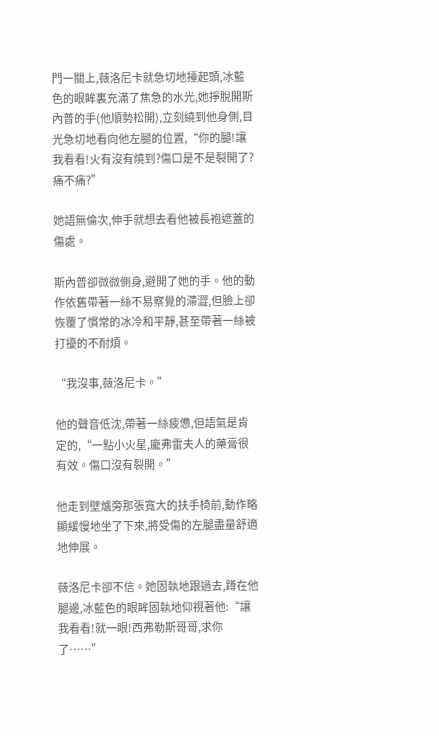門一關上,薇洛尼卡就急切地擡起頭,冰藍色的眼眸裏充滿了焦急的水光,她掙脫開斯內普的手(他順勢松開),立刻繞到他身側,目光急切地看向他左腿的位置,“你的腿!讓我看看!火有沒有燒到?傷口是不是裂開了?痛不痛?”

她語無倫次,伸手就想去看他被長袍遮蓋的傷處。

斯內普卻微微側身,避開了她的手。他的動作依舊帶著一絲不易察覺的滯澀,但臉上卻恢覆了慣常的冰冷和平靜,甚至帶著一絲被打擾的不耐煩。

“我沒事,薇洛尼卡。”

他的聲音低沈,帶著一絲疲憊,但語氣是肯定的,“一點小火星,龐弗雷夫人的藥膏很有效。傷口沒有裂開。”

他走到壁爐旁那張寬大的扶手椅前,動作略顯緩慢地坐了下來,將受傷的左腿盡量舒適地伸展。

薇洛尼卡卻不信。她固執地跟過去,蹲在他腿邊,冰藍色的眼眸固執地仰視著他:“讓我看看!就一眼!西弗勒斯哥哥,求你了……”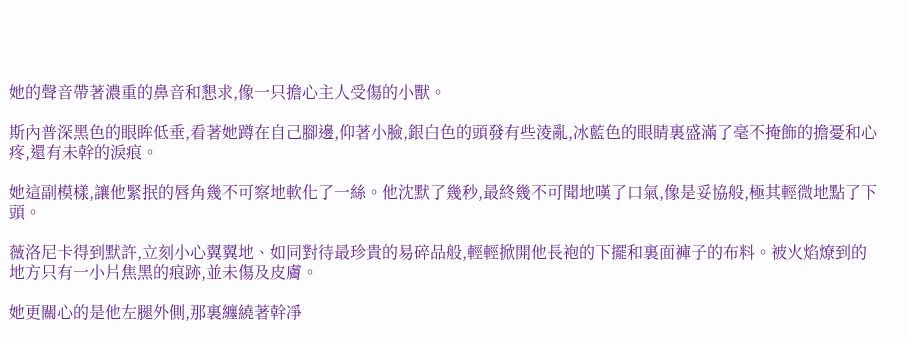她的聲音帶著濃重的鼻音和懇求,像一只擔心主人受傷的小獸。

斯內普深黑色的眼眸低垂,看著她蹲在自己腳邊,仰著小臉,銀白色的頭發有些淩亂,冰藍色的眼睛裏盛滿了毫不掩飾的擔憂和心疼,還有未幹的淚痕。

她這副模樣,讓他緊抿的唇角幾不可察地軟化了一絲。他沈默了幾秒,最終幾不可聞地嘆了口氣,像是妥協般,極其輕微地點了下頭。

薇洛尼卡得到默許,立刻小心翼翼地、如同對待最珍貴的易碎品般,輕輕掀開他長袍的下擺和裏面褲子的布料。被火焰燎到的地方只有一小片焦黑的痕跡,並未傷及皮膚。

她更關心的是他左腿外側,那裏纏繞著幹凈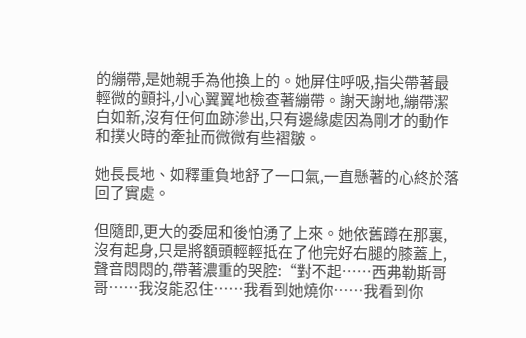的繃帶,是她親手為他換上的。她屏住呼吸,指尖帶著最輕微的顫抖,小心翼翼地檢查著繃帶。謝天謝地,繃帶潔白如新,沒有任何血跡滲出,只有邊緣處因為剛才的動作和撲火時的牽扯而微微有些褶皺。

她長長地、如釋重負地舒了一口氣,一直懸著的心終於落回了實處。

但隨即,更大的委屈和後怕湧了上來。她依舊蹲在那裏,沒有起身,只是將額頭輕輕抵在了他完好右腿的膝蓋上,聲音悶悶的,帶著濃重的哭腔:“對不起……西弗勒斯哥哥……我沒能忍住……我看到她燒你……我看到你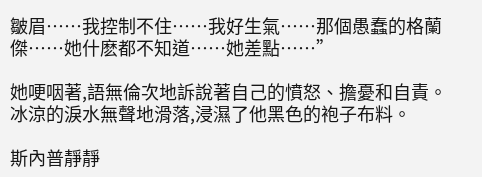皺眉……我控制不住……我好生氣……那個愚蠢的格蘭傑……她什麽都不知道……她差點……”

她哽咽著,語無倫次地訴說著自己的憤怒、擔憂和自責。冰涼的淚水無聲地滑落,浸濕了他黑色的袍子布料。

斯內普靜靜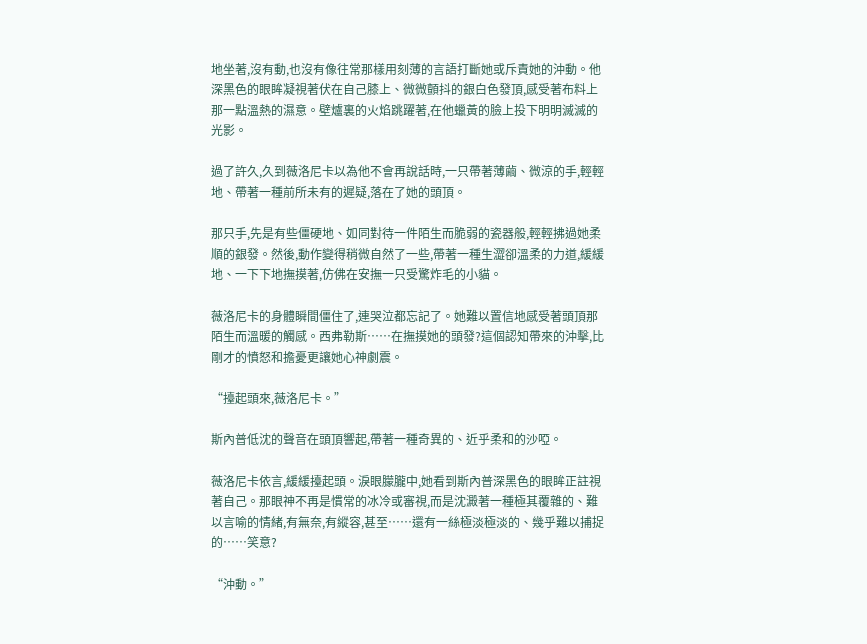地坐著,沒有動,也沒有像往常那樣用刻薄的言語打斷她或斥責她的沖動。他深黑色的眼眸凝視著伏在自己膝上、微微顫抖的銀白色發頂,感受著布料上那一點溫熱的濕意。壁爐裏的火焰跳躍著,在他蠟黃的臉上投下明明滅滅的光影。

過了許久,久到薇洛尼卡以為他不會再說話時,一只帶著薄繭、微涼的手,輕輕地、帶著一種前所未有的遲疑,落在了她的頭頂。

那只手,先是有些僵硬地、如同對待一件陌生而脆弱的瓷器般,輕輕拂過她柔順的銀發。然後,動作變得稍微自然了一些,帶著一種生澀卻溫柔的力道,緩緩地、一下下地撫摸著,仿佛在安撫一只受驚炸毛的小貓。

薇洛尼卡的身體瞬間僵住了,連哭泣都忘記了。她難以置信地感受著頭頂那陌生而溫暖的觸感。西弗勒斯……在撫摸她的頭發?這個認知帶來的沖擊,比剛才的憤怒和擔憂更讓她心神劇震。

“擡起頭來,薇洛尼卡。”

斯內普低沈的聲音在頭頂響起,帶著一種奇異的、近乎柔和的沙啞。

薇洛尼卡依言,緩緩擡起頭。淚眼朦朧中,她看到斯內普深黑色的眼眸正註視著自己。那眼神不再是慣常的冰冷或審視,而是沈澱著一種極其覆雜的、難以言喻的情緒,有無奈,有縱容,甚至……還有一絲極淡極淡的、幾乎難以捕捉的……笑意?

“沖動。”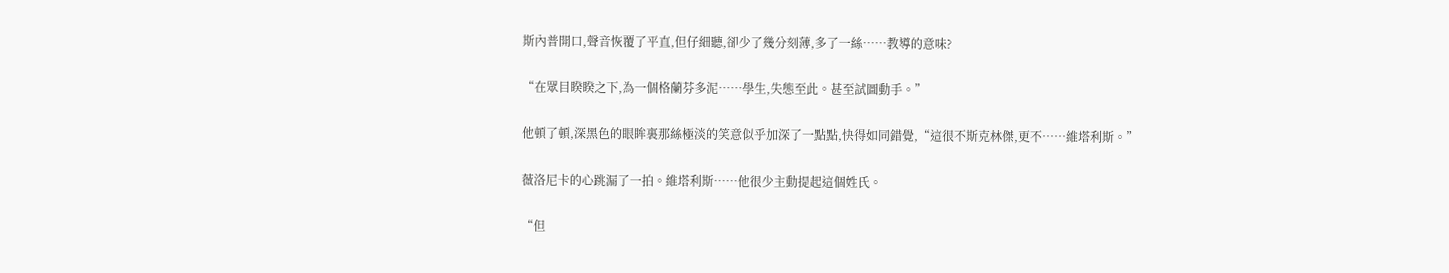斯內普開口,聲音恢覆了平直,但仔細聽,卻少了幾分刻薄,多了一絲……教導的意味?

“在眾目睽睽之下,為一個格蘭芬多泥……學生,失態至此。甚至試圖動手。”

他頓了頓,深黑色的眼眸裏那絲極淡的笑意似乎加深了一點點,快得如同錯覺,“這很不斯克林傑,更不……維塔利斯。”

薇洛尼卡的心跳漏了一拍。維塔利斯……他很少主動提起這個姓氏。

“但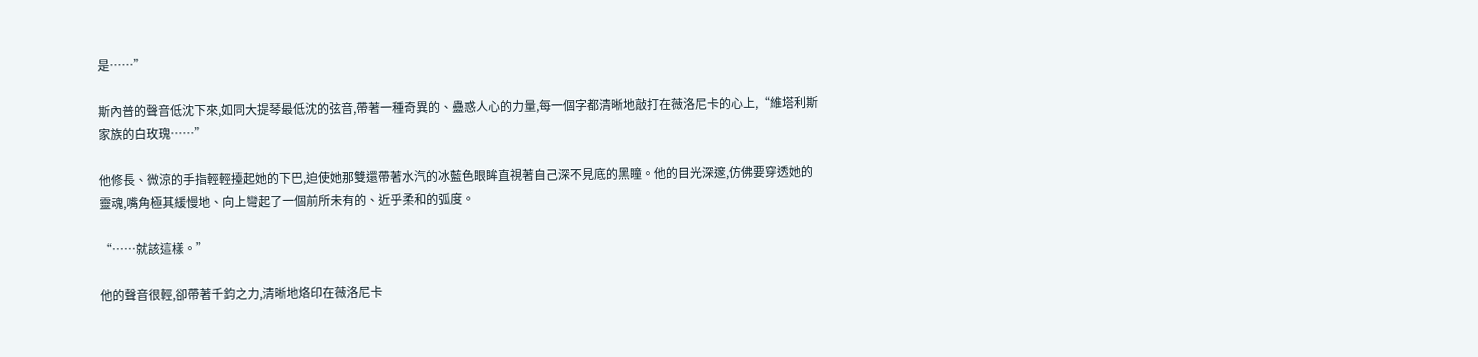是……”

斯內普的聲音低沈下來,如同大提琴最低沈的弦音,帶著一種奇異的、蠱惑人心的力量,每一個字都清晰地敲打在薇洛尼卡的心上,“維塔利斯家族的白玫瑰……”

他修長、微涼的手指輕輕擡起她的下巴,迫使她那雙還帶著水汽的冰藍色眼眸直視著自己深不見底的黑瞳。他的目光深邃,仿佛要穿透她的靈魂,嘴角極其緩慢地、向上彎起了一個前所未有的、近乎柔和的弧度。

“……就該這樣。”

他的聲音很輕,卻帶著千鈞之力,清晰地烙印在薇洛尼卡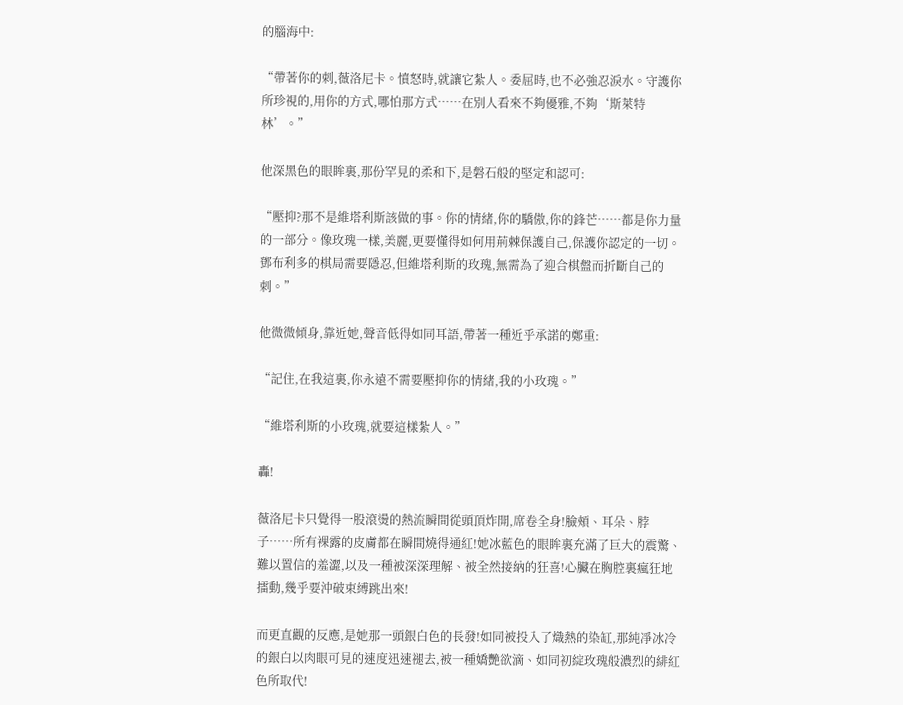的腦海中:

“帶著你的刺,薇洛尼卡。憤怒時,就讓它紮人。委屈時,也不必強忍淚水。守護你所珍視的,用你的方式,哪怕那方式……在別人看來不夠優雅,不夠‘斯萊特林’。”

他深黑色的眼眸裏,那份罕見的柔和下,是磐石般的堅定和認可:

“壓抑?那不是維塔利斯該做的事。你的情緒,你的驕傲,你的鋒芒……都是你力量的一部分。像玫瑰一樣,美麗,更要懂得如何用荊棘保護自己,保護你認定的一切。鄧布利多的棋局需要隱忍,但維塔利斯的玫瑰,無需為了迎合棋盤而折斷自己的刺。”

他微微傾身,靠近她,聲音低得如同耳語,帶著一種近乎承諾的鄭重:

“記住,在我這裏,你永遠不需要壓抑你的情緒,我的小玫瑰。”

“維塔利斯的小玫瑰,就要這樣紮人。”

轟!

薇洛尼卡只覺得一股滾燙的熱流瞬間從頭頂炸開,席卷全身!臉頰、耳朵、脖子……所有裸露的皮膚都在瞬間燒得通紅!她冰藍色的眼眸裏充滿了巨大的震驚、難以置信的羞澀,以及一種被深深理解、被全然接納的狂喜!心臟在胸腔裏瘋狂地擂動,幾乎要沖破束縛跳出來!

而更直觀的反應,是她那一頭銀白色的長發!如同被投入了熾熱的染缸,那純凈冰冷的銀白以肉眼可見的速度迅速褪去,被一種嬌艷欲滴、如同初綻玫瑰般濃烈的緋紅色所取代!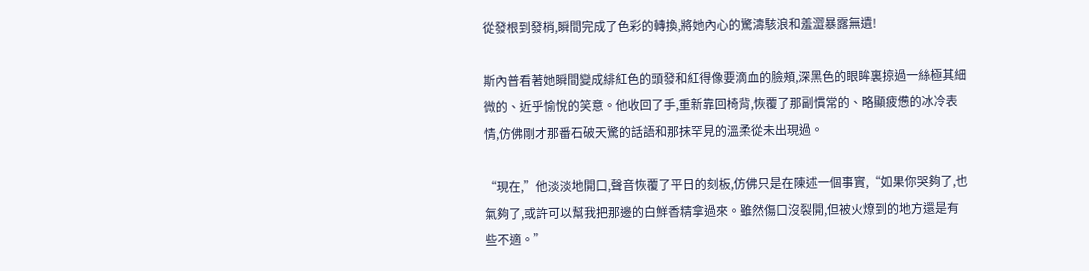從發根到發梢,瞬間完成了色彩的轉換,將她內心的驚濤駭浪和羞澀暴露無遺!

斯內普看著她瞬間變成緋紅色的頭發和紅得像要滴血的臉頰,深黑色的眼眸裏掠過一絲極其細微的、近乎愉悅的笑意。他收回了手,重新靠回椅背,恢覆了那副慣常的、略顯疲憊的冰冷表情,仿佛剛才那番石破天驚的話語和那抹罕見的溫柔從未出現過。

“現在,”他淡淡地開口,聲音恢覆了平日的刻板,仿佛只是在陳述一個事實,“如果你哭夠了,也氣夠了,或許可以幫我把那邊的白鮮香精拿過來。雖然傷口沒裂開,但被火燎到的地方還是有些不適。”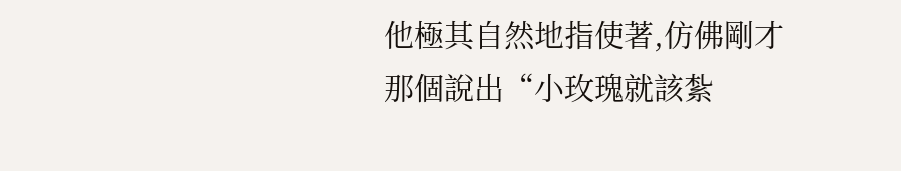他極其自然地指使著,仿佛剛才那個說出“小玫瑰就該紮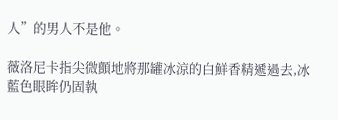人”的男人不是他。

薇洛尼卡指尖微顫地將那罐冰涼的白鮮香精遞過去,冰藍色眼眸仍固執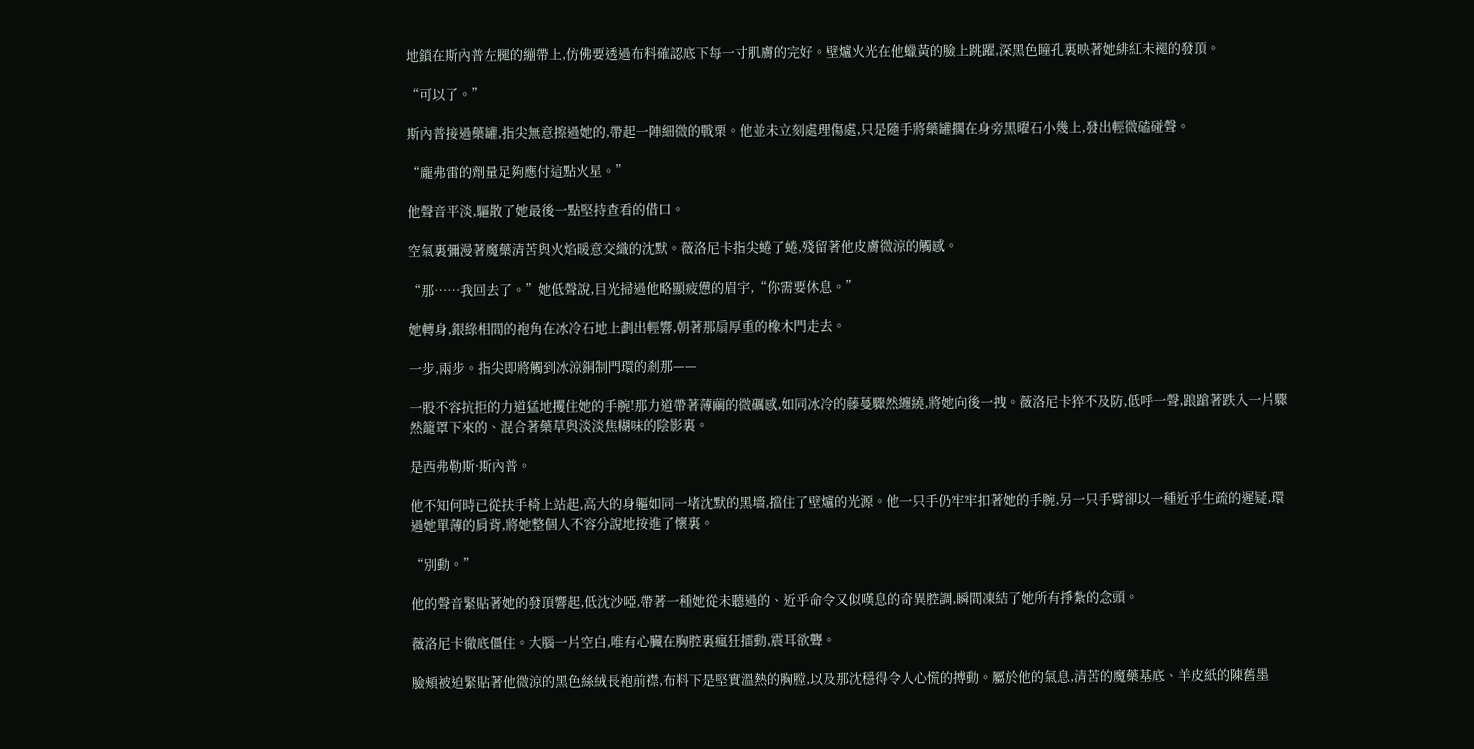地鎖在斯內普左腿的繃帶上,仿佛要透過布料確認底下每一寸肌膚的完好。壁爐火光在他蠟黃的臉上跳躍,深黑色瞳孔裏映著她緋紅未褪的發頂。

“可以了。”

斯內普接過藥罐,指尖無意擦過她的,帶起一陣細微的戰栗。他並未立刻處理傷處,只是隨手將藥罐擱在身旁黑曜石小幾上,發出輕微磕碰聲。

“龐弗雷的劑量足夠應付這點火星。”

他聲音平淡,驅散了她最後一點堅持查看的借口。

空氣裏彌漫著魔藥清苦與火焰暖意交織的沈默。薇洛尼卡指尖蜷了蜷,殘留著他皮膚微涼的觸感。

“那……我回去了。”她低聲說,目光掃過他略顯疲憊的眉宇,“你需要休息。”

她轉身,銀綠相間的袍角在冰冷石地上劃出輕響,朝著那扇厚重的橡木門走去。

一步,兩步。指尖即將觸到冰涼銅制門環的剎那——

一股不容抗拒的力道猛地攫住她的手腕!那力道帶著薄繭的微礪感,如同冰冷的藤蔓驟然纏繞,將她向後一拽。薇洛尼卡猝不及防,低呼一聲,踉蹌著跌入一片驟然籠罩下來的、混合著藥草與淡淡焦糊味的陰影裏。

是西弗勒斯·斯內普。

他不知何時已從扶手椅上站起,高大的身軀如同一堵沈默的黑墻,擋住了壁爐的光源。他一只手仍牢牢扣著她的手腕,另一只手臂卻以一種近乎生疏的遲疑,環過她單薄的肩背,將她整個人不容分說地按進了懷裏。

“別動。”

他的聲音緊貼著她的發頂響起,低沈沙啞,帶著一種她從未聽過的、近乎命令又似嘆息的奇異腔調,瞬間凍結了她所有掙紮的念頭。

薇洛尼卡徹底僵住。大腦一片空白,唯有心臟在胸腔裏瘋狂擂動,震耳欲聾。

臉頰被迫緊貼著他微涼的黑色絲絨長袍前襟,布料下是堅實溫熱的胸膛,以及那沈穩得令人心慌的搏動。屬於他的氣息,清苦的魔藥基底、羊皮紙的陳舊墨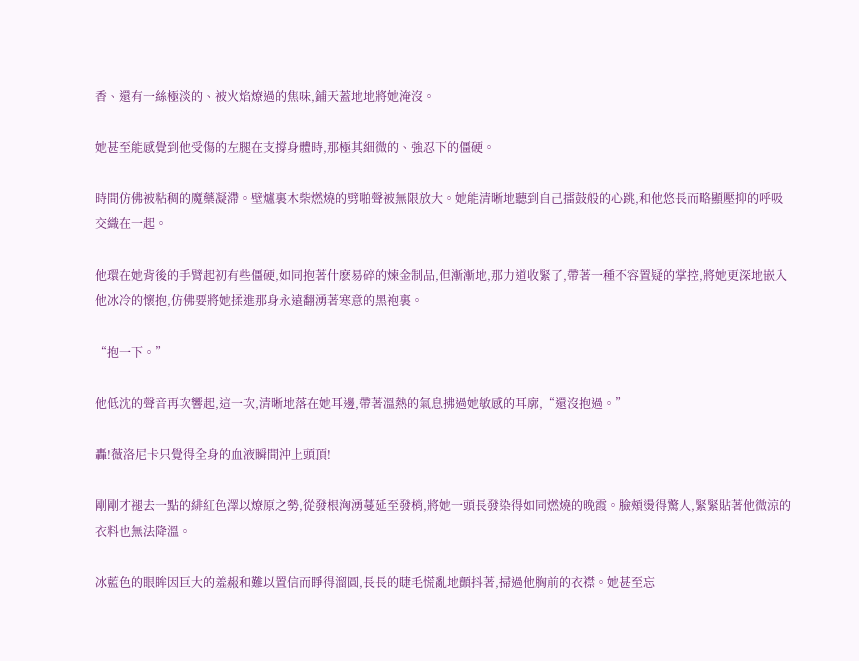香、還有一絲極淡的、被火焰燎過的焦味,鋪天蓋地地將她淹沒。

她甚至能感覺到他受傷的左腿在支撐身體時,那極其細微的、強忍下的僵硬。

時間仿佛被粘稠的魔藥凝滯。壁爐裏木柴燃燒的劈啪聲被無限放大。她能清晰地聽到自己擂鼓般的心跳,和他悠長而略顯壓抑的呼吸交織在一起。

他環在她背後的手臂起初有些僵硬,如同抱著什麽易碎的煉金制品,但漸漸地,那力道收緊了,帶著一種不容置疑的掌控,將她更深地嵌入他冰冷的懷抱,仿佛要將她揉進那身永遠翻湧著寒意的黑袍裏。

“抱一下。”

他低沈的聲音再次響起,這一次,清晰地落在她耳邊,帶著溫熱的氣息拂過她敏感的耳廓,“還沒抱過。”

轟!薇洛尼卡只覺得全身的血液瞬間沖上頭頂!

剛剛才褪去一點的緋紅色澤以燎原之勢,從發根洶湧蔓延至發梢,將她一頭長發染得如同燃燒的晚霞。臉頰燙得驚人,緊緊貼著他微涼的衣料也無法降溫。

冰藍色的眼眸因巨大的羞赧和難以置信而睜得溜圓,長長的睫毛慌亂地顫抖著,掃過他胸前的衣襟。她甚至忘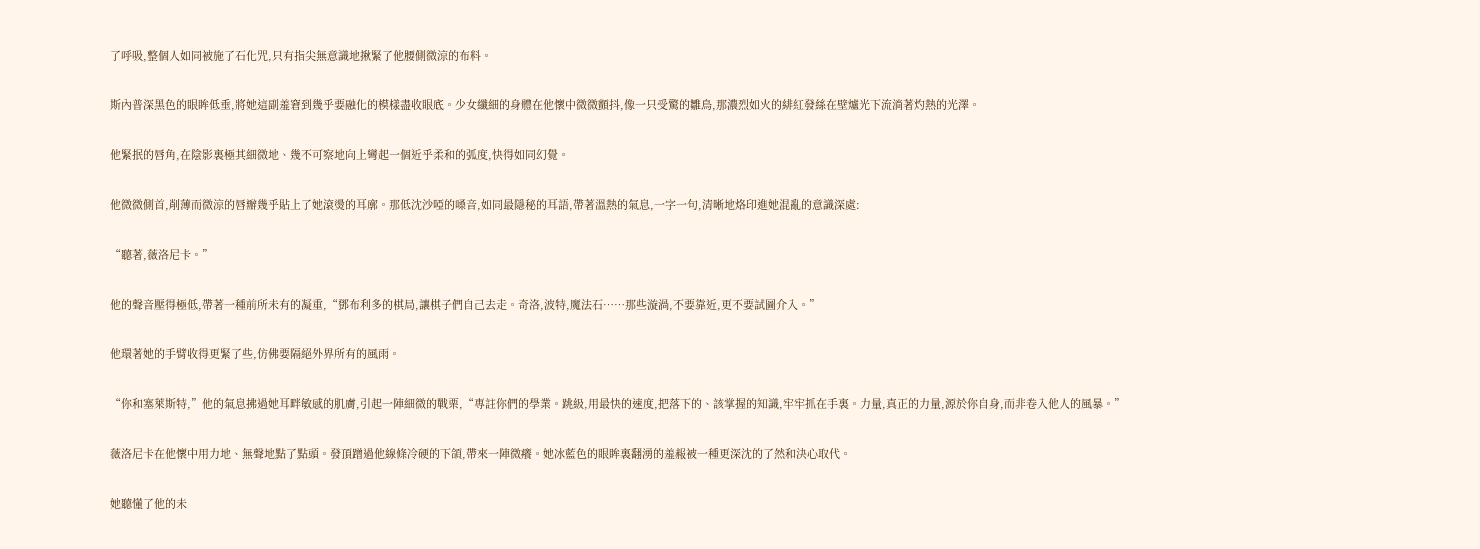了呼吸,整個人如同被施了石化咒,只有指尖無意識地揪緊了他腰側微涼的布料。

斯內普深黑色的眼眸低垂,將她這副羞窘到幾乎要融化的模樣盡收眼底。少女纖細的身體在他懷中微微顫抖,像一只受驚的雛鳥,那濃烈如火的緋紅發絲在壁爐光下流淌著灼熱的光澤。

他緊抿的唇角,在陰影裏極其細微地、幾不可察地向上彎起一個近乎柔和的弧度,快得如同幻覺。

他微微側首,削薄而微涼的唇瓣幾乎貼上了她滾燙的耳廓。那低沈沙啞的嗓音,如同最隱秘的耳語,帶著溫熱的氣息,一字一句,清晰地烙印進她混亂的意識深處:

“聽著,薇洛尼卡。”

他的聲音壓得極低,帶著一種前所未有的凝重,“鄧布利多的棋局,讓棋子們自己去走。奇洛,波特,魔法石……那些漩渦,不要靠近,更不要試圖介入。”

他環著她的手臂收得更緊了些,仿佛要隔絕外界所有的風雨。

“你和塞萊斯特,”他的氣息拂過她耳畔敏感的肌膚,引起一陣細微的戰栗,“專註你們的學業。跳級,用最快的速度,把落下的、該掌握的知識,牢牢抓在手裏。力量,真正的力量,源於你自身,而非卷入他人的風暴。”

薇洛尼卡在他懷中用力地、無聲地點了點頭。發頂蹭過他線條冷硬的下頜,帶來一陣微癢。她冰藍色的眼眸裏翻湧的羞赧被一種更深沈的了然和決心取代。

她聽懂了他的未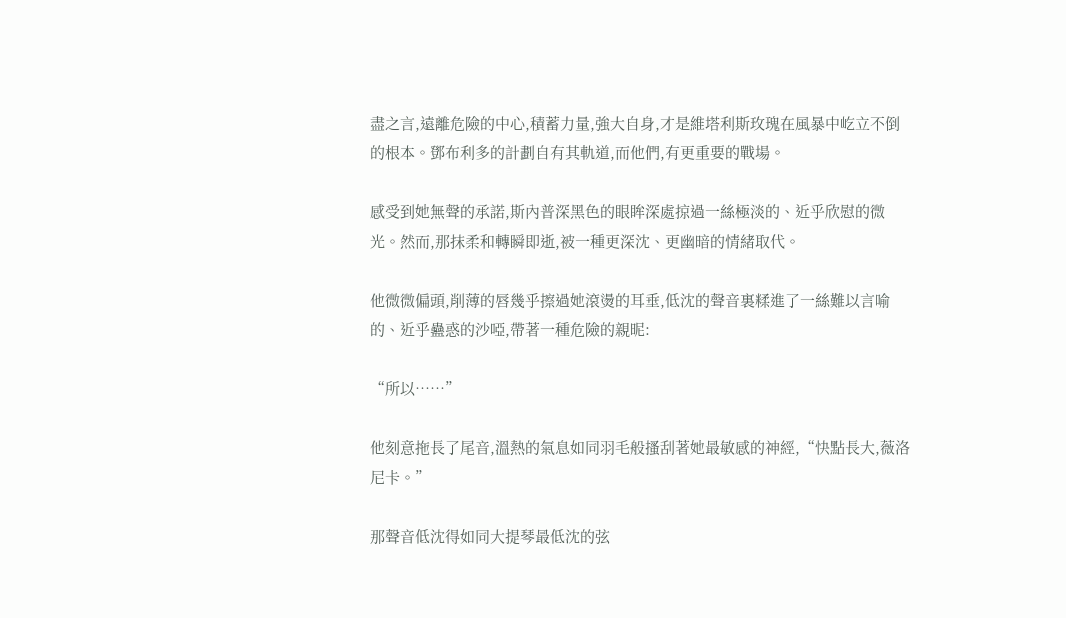盡之言,遠離危險的中心,積蓄力量,強大自身,才是維塔利斯玫瑰在風暴中屹立不倒的根本。鄧布利多的計劃自有其軌道,而他們,有更重要的戰場。

感受到她無聲的承諾,斯內普深黑色的眼眸深處掠過一絲極淡的、近乎欣慰的微光。然而,那抹柔和轉瞬即逝,被一種更深沈、更幽暗的情緒取代。

他微微偏頭,削薄的唇幾乎擦過她滾燙的耳垂,低沈的聲音裏糅進了一絲難以言喻的、近乎蠱惑的沙啞,帶著一種危險的親昵:

“所以……”

他刻意拖長了尾音,溫熱的氣息如同羽毛般搔刮著她最敏感的神經,“快點長大,薇洛尼卡。”

那聲音低沈得如同大提琴最低沈的弦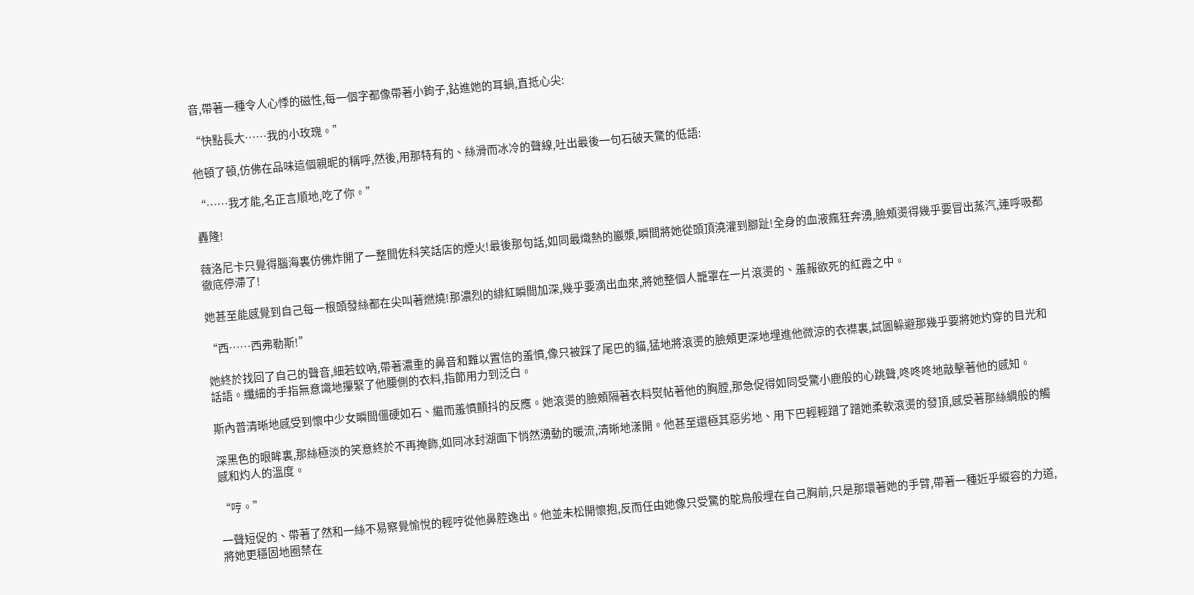音,帶著一種令人心悸的磁性,每一個字都像帶著小鉤子,鉆進她的耳蝸,直抵心尖:

“快點長大……我的小玫瑰。”

他頓了頓,仿佛在品味這個親昵的稱呼,然後,用那特有的、絲滑而冰冷的聲線,吐出最後一句石破天驚的低語:

“……我才能,名正言順地,吃了你。”

轟隆!

薇洛尼卡只覺得腦海裏仿佛炸開了一整間佐科笑話店的煙火!最後那句話,如同最熾熱的巖漿,瞬間將她從頭頂澆灌到腳趾!全身的血液瘋狂奔湧,臉頰燙得幾乎要冒出蒸汽,連呼吸都徹底停滯了!

她甚至能感覺到自己每一根頭發絲都在尖叫著燃燒!那濃烈的緋紅瞬間加深,幾乎要滴出血來,將她整個人籠罩在一片滾燙的、羞赧欲死的紅霞之中。

“西……西弗勒斯!”

她終於找回了自己的聲音,細若蚊吶,帶著濃重的鼻音和難以置信的羞憤,像只被踩了尾巴的貓,猛地將滾燙的臉頰更深地埋進他微涼的衣襟裏,試圖躲避那幾乎要將她灼穿的目光和話語。纖細的手指無意識地攥緊了他腰側的衣料,指節用力到泛白。

斯內普清晰地感受到懷中少女瞬間僵硬如石、繼而羞憤顫抖的反應。她滾燙的臉頰隔著衣料熨帖著他的胸膛,那急促得如同受驚小鹿般的心跳聲,咚咚咚地敲擊著他的感知。

深黑色的眼眸裏,那絲極淡的笑意終於不再掩飾,如同冰封湖面下悄然湧動的暖流,清晰地漾開。他甚至還極其惡劣地、用下巴輕輕蹭了蹭她柔軟滾燙的發頂,感受著那絲綢般的觸感和灼人的溫度。

“哼。”

一聲短促的、帶著了然和一絲不易察覺愉悅的輕哼從他鼻腔逸出。他並未松開懷抱,反而任由她像只受驚的鴕鳥般埋在自己胸前,只是那環著她的手臂,帶著一種近乎縱容的力道,將她更穩固地圈禁在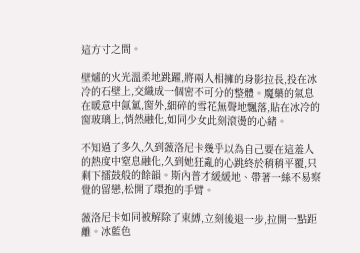這方寸之間。

壁爐的火光溫柔地跳躍,將兩人相擁的身影拉長,投在冰冷的石壁上,交織成一個密不可分的整體。魔藥的氣息在暖意中氤氳,窗外,細碎的雪花無聲地飄落,貼在冰冷的窗玻璃上,悄然融化,如同少女此刻滾燙的心緒。

不知過了多久,久到薇洛尼卡幾乎以為自己要在這羞人的熱度中窒息融化,久到她狂亂的心跳終於稍稍平覆,只剩下擂鼓般的餘韻。斯內普才緩緩地、帶著一絲不易察覺的留戀,松開了環抱的手臂。

薇洛尼卡如同被解除了束縛,立刻後退一步,拉開一點距離。冰藍色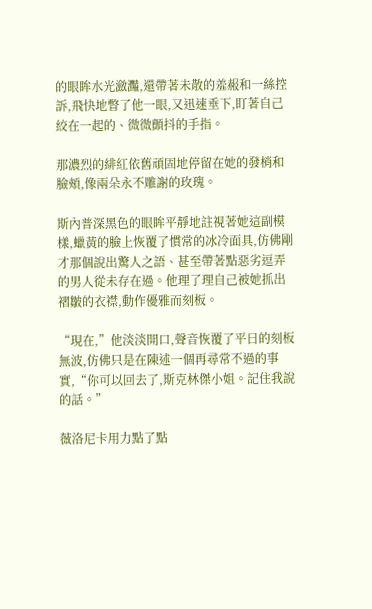的眼眸水光瀲灩,還帶著未散的羞赧和一絲控訴,飛快地瞥了他一眼,又迅速垂下,盯著自己絞在一起的、微微顫抖的手指。

那濃烈的緋紅依舊頑固地停留在她的發梢和臉頰,像兩朵永不雕謝的玫瑰。

斯內普深黑色的眼眸平靜地註視著她這副模樣,蠟黃的臉上恢覆了慣常的冰冷面具,仿佛剛才那個說出驚人之語、甚至帶著點惡劣逗弄的男人從未存在過。他理了理自己被她抓出褶皺的衣襟,動作優雅而刻板。

“現在,”他淡淡開口,聲音恢覆了平日的刻板無波,仿佛只是在陳述一個再尋常不過的事實,“你可以回去了,斯克林傑小姐。記住我說的話。”

薇洛尼卡用力點了點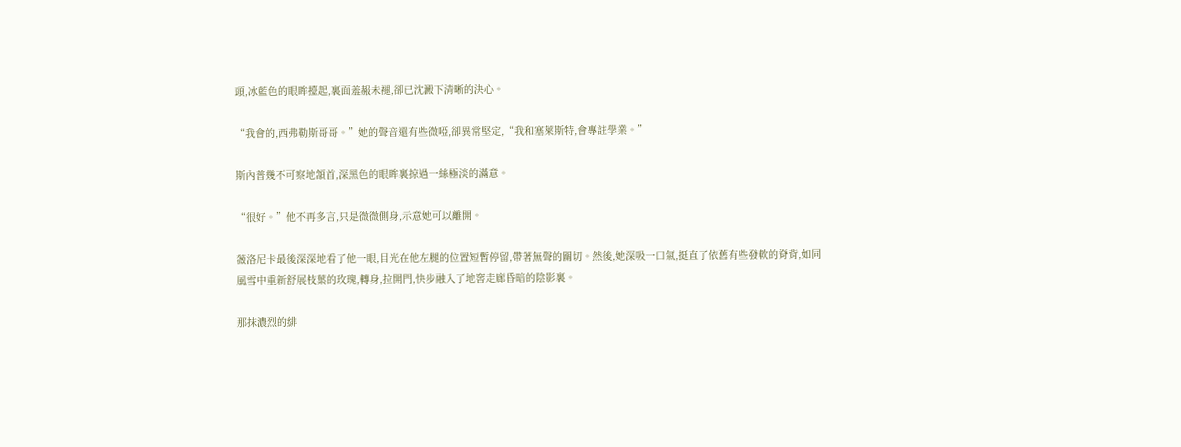頭,冰藍色的眼眸擡起,裏面羞赧未褪,卻已沈澱下清晰的決心。

“我會的,西弗勒斯哥哥。”她的聲音還有些微啞,卻異常堅定,“我和塞萊斯特,會專註學業。”

斯內普幾不可察地頷首,深黑色的眼眸裏掠過一絲極淡的滿意。

“很好。”他不再多言,只是微微側身,示意她可以離開。

薇洛尼卡最後深深地看了他一眼,目光在他左腿的位置短暫停留,帶著無聲的關切。然後,她深吸一口氣,挺直了依舊有些發軟的脊背,如同風雪中重新舒展枝葉的玫瑰,轉身,拉開門,快步融入了地窖走廊昏暗的陰影裏。

那抹濃烈的緋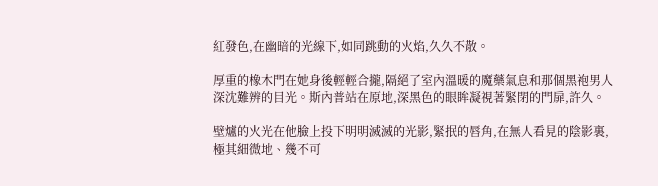紅發色,在幽暗的光線下,如同跳動的火焰,久久不散。

厚重的橡木門在她身後輕輕合攏,隔絕了室內溫暖的魔藥氣息和那個黑袍男人深沈難辨的目光。斯內普站在原地,深黑色的眼眸凝視著緊閉的門扉,許久。

壁爐的火光在他臉上投下明明滅滅的光影,緊抿的唇角,在無人看見的陰影裏,極其細微地、幾不可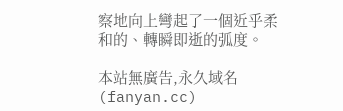察地向上彎起了一個近乎柔和的、轉瞬即逝的弧度。

本站無廣告,永久域名(fanyan.cc)